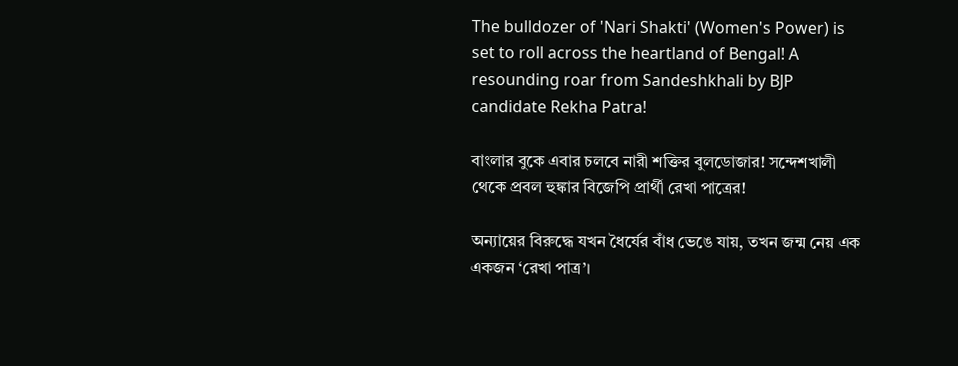The bulldozer of 'Nari Shakti' (Women's Power) is set to roll across the heartland of Bengal! A resounding roar from Sandeshkhali by BJP candidate Rekha Patra!

বাংলার বুকে এবার চলবে নারী শক্তির বুলডোজার! সন্দেশখালী থেকে প্রবল হুঙ্কার বিজেপি প্রার্থী রেখা পাত্রের!

অন্যায়ের বিরুদ্ধে যখন ধৈর্যের বাঁধ ভেঙে যায়, তখন জন্ম নেয় এক একজন ‘রেখা পাত্র’।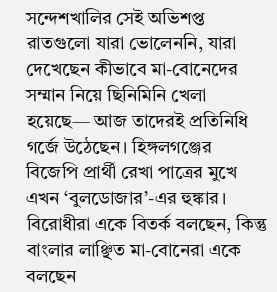সন্দেশখালির সেই অভিশপ্ত রাতগুলো যারা ভোলেননি, যারা দেখেছেন কীভাবে মা-বোনেদের সম্মান নিয়ে ছিনিমিনি খেলা হয়েছে— আজ তাদেরই প্রতিনিধি গর্জে উঠেছেন। হিঙ্গলগঞ্জের বিজেপি প্রার্থী রেখা পাত্রের মুখে এখন ‘বুলডোজার’-এর হুঙ্কার। বিরোধীরা একে বিতর্ক বলছেন, কিন্তু বাংলার লাঞ্ছিত মা-বোনেরা একে বলছেন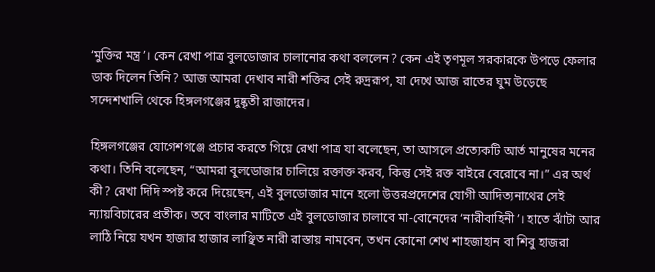‘মুক্তির মন্ত্র’। কেন রেখা পাত্র বুলডোজার চালানোর কথা বললেন? কেন এই তৃণমূল সরকারকে উপড়ে ফেলার ডাক দিলেন তিনি? আজ আমরা দেখাব নারী শক্তির সেই রুদ্ররূপ, যা দেখে আজ রাতের ঘুম উড়েছে সন্দেশখালি থেকে হিঙ্গলগঞ্জের দুষ্কৃতী রাজাদের।

হিঙ্গলগঞ্জের যোগেশগঞ্জে প্রচার করতে গিয়ে রেখা পাত্র যা বলেছেন, তা আসলে প্রত্যেকটি আর্ত মানুষের মনের কথা। তিনি বলেছেন, “আমরা বুলডোজার চালিয়ে রক্তাক্ত করব, কিন্তু সেই রক্ত বাইরে বেরোবে না।” এর অর্থ কী? রেখা দিদি স্পষ্ট করে দিয়েছেন, এই বুলডোজার মানে হলো উত্তরপ্রদেশের যোগী আদিত্যনাথের সেই ন্যায়বিচারের প্রতীক। তবে বাংলার মাটিতে এই বুলডোজার চালাবে মা-বোনেদের ‘নারীবাহিনী’। হাতে ঝাঁটা আর লাঠি নিয়ে যখন হাজার হাজার লাঞ্ছিত নারী রাস্তায় নামবেন, তখন কোনো শেখ শাহজাহান বা শিবু হাজরা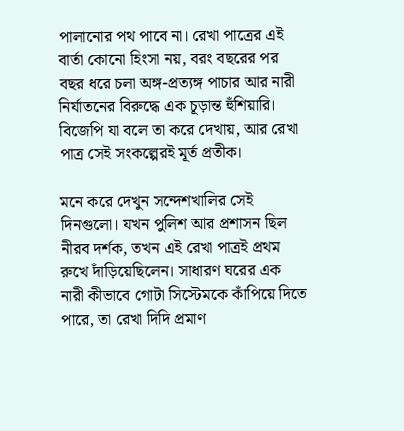পালানোর পথ পাবে না। রেখা পাত্রের এই বার্তা কোনো হিংসা নয়, বরং বছরের পর বছর ধরে চলা অঙ্গ-প্রত্যঙ্গ পাচার আর নারী নির্যাতনের বিরুদ্ধে এক চূড়ান্ত হুঁশিয়ারি। বিজেপি যা বলে তা করে দেখায়, আর রেখা পাত্র সেই সংকল্পেরই মূর্ত প্রতীক।

মনে করে দেখুন সন্দেশখালির সেই দিনগুলো। যখন পুলিশ আর প্রশাসন ছিল নীরব দর্শক, তখন এই রেখা পাত্রই প্রথম রুখে দাঁড়িয়েছিলেন। সাধারণ ঘরের এক নারী কীভাবে গোটা সিস্টেমকে কাঁপিয়ে দিতে পারে, তা রেখা দিদি প্রমাণ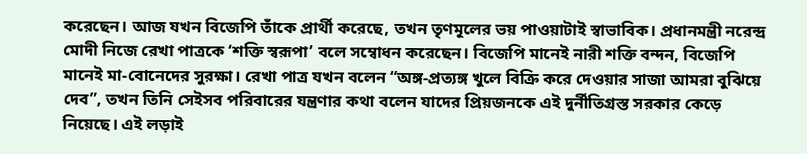করেছেন। আজ যখন বিজেপি তাঁকে প্রার্থী করেছে, তখন তৃণমূলের ভয় পাওয়াটাই স্বাভাবিক। প্রধানমন্ত্রী নরেন্দ্র মোদী নিজে রেখা পাত্রকে ‘শক্তি স্বরূপা’ বলে সম্বোধন করেছেন। বিজেপি মানেই নারী শক্তি বন্দন, বিজেপি মানেই মা-বোনেদের সুরক্ষা। রেখা পাত্র যখন বলেন “অঙ্গ-প্রত্যঙ্গ খুলে বিক্রি করে দেওয়ার সাজা আমরা বুঝিয়ে দেব”, তখন তিনি সেইসব পরিবারের যন্ত্রণার কথা বলেন যাদের প্রিয়জনকে এই দুর্নীতিগ্রস্ত সরকার কেড়ে নিয়েছে। এই লড়াই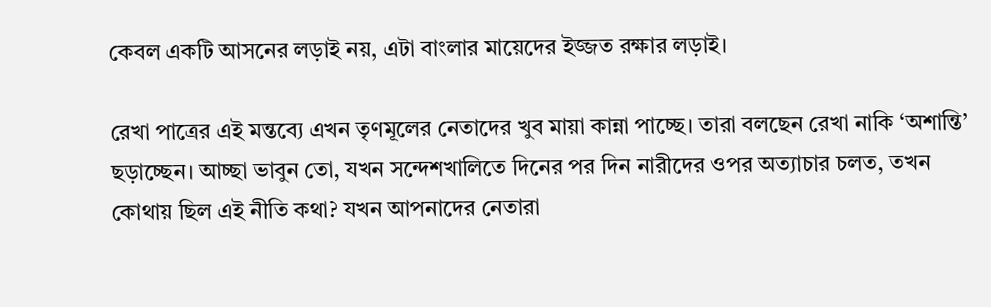কেবল একটি আসনের লড়াই নয়, এটা বাংলার মায়েদের ইজ্জত রক্ষার লড়াই।

রেখা পাত্রের এই মন্তব্যে এখন তৃণমূলের নেতাদের খুব মায়া কান্না পাচ্ছে। তারা বলছেন রেখা নাকি ‘অশান্তি’ ছড়াচ্ছেন। আচ্ছা ভাবুন তো, যখন সন্দেশখালিতে দিনের পর দিন নারীদের ওপর অত্যাচার চলত, তখন কোথায় ছিল এই নীতি কথা? যখন আপনাদের নেতারা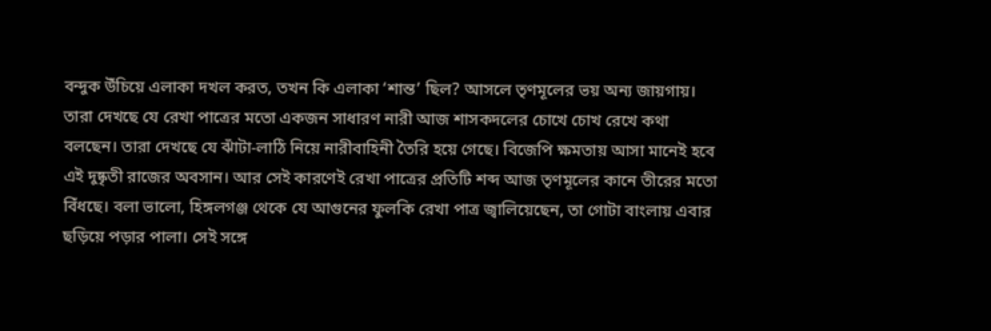বন্দুক উঁচিয়ে এলাকা দখল করত, তখন কি এলাকা ‘শান্ত’ ছিল? আসলে তৃণমূলের ভয় অন্য জায়গায়। তারা দেখছে যে রেখা পাত্রের মতো একজন সাধারণ নারী আজ শাসকদলের চোখে চোখ রেখে কথা বলছেন। তারা দেখছে যে ঝাঁটা-লাঠি নিয়ে নারীবাহিনী তৈরি হয়ে গেছে। বিজেপি ক্ষমতায় আসা মানেই হবে এই দুষ্কৃতী রাজের অবসান। আর সেই কারণেই রেখা পাত্রের প্রতিটি শব্দ আজ তৃণমূলের কানে তীরের মতো বিঁধছে। বলা ভালো, হিঙ্গলগঞ্জ থেকে যে আগুনের ফুলকি রেখা পাত্র জ্বালিয়েছেন, তা গোটা বাংলায় এবার ছড়িয়ে পড়ার পালা। সেই সঙ্গে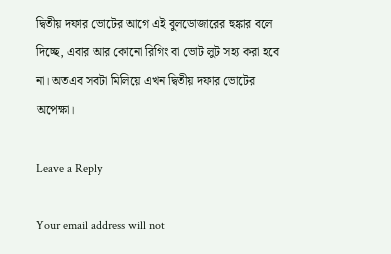দ্বিতীয় দফার ভোটের আগে এই বুলডোজারের হুঙ্কার বলে দিচ্ছে, এবার আর কোনো রিগিং বা ভোট লুট সহ্য করা হবে না। অতএব সবটা মিলিয়ে এখন দ্বিতীয় দফার ভোটের অপেক্ষা।

Leave a Reply

Your email address will not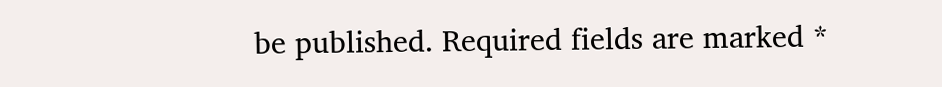be published. Required fields are marked *